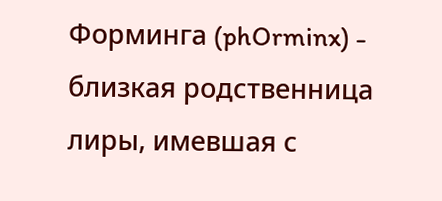Форминга (phOrminx) - близкая родственница лиры, имевшая с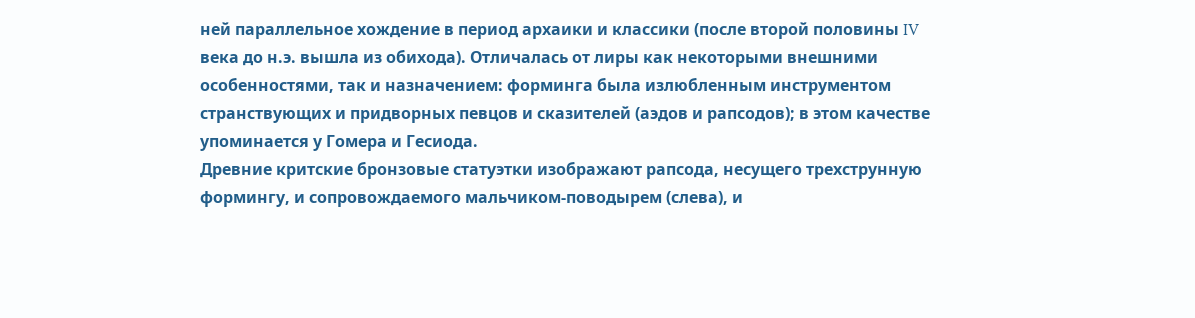ней параллельное хождение в период архаики и классики (после второй половины IV века до н.э. вышла из обихода). Отличалась от лиры как некоторыми внешними особенностями, так и назначением: форминга была излюбленным инструментом странствующих и придворных певцов и сказителей (аэдов и рапсодов); в этом качестве упоминается у Гомера и Гесиода.
Древние критские бронзовые статуэтки изображают рапсода, несущего трехструнную формингу, и сопровождаемого мальчиком-поводырем (слева), и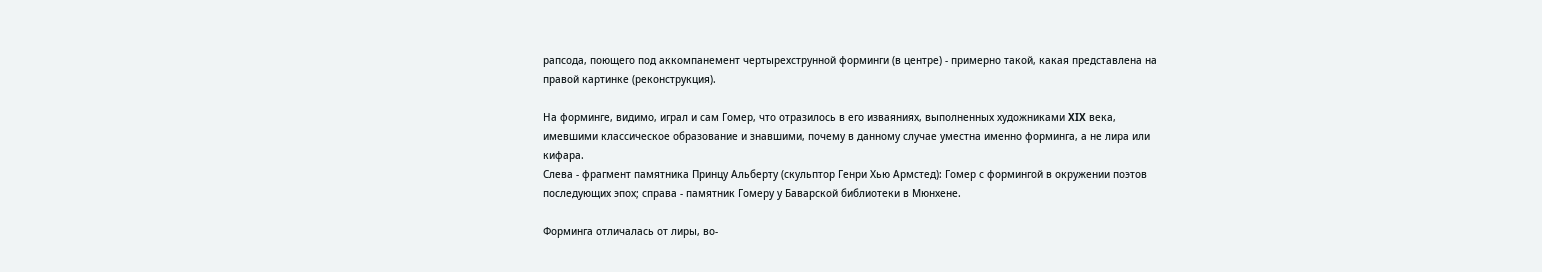рапсода, поющего под аккомпанемент чертырехструнной форминги (в центре) - примерно такой, какая представлена на правой картинке (реконструкция).

На форминге, видимо, играл и сам Гомер, что отразилось в его изваяниях, выполненных художниками XIX века, имевшими классическое образование и знавшими, почему в данному случае уместна именно форминга, а не лира или кифара.
Слева - фрагмент памятника Принцу Альберту (скульптор Генри Хью Армстед): Гомер с формингой в окружении поэтов последующих эпох; справа - памятник Гомеру у Баварской библиотеки в Мюнхене.

Форминга отличалась от лиры, во-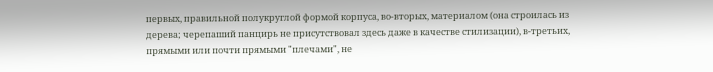первых, правильной полукруглой формой корпуса, во-вторых, материалом (она строилась из дерева; черепаший панцирь не присутствовал здесь даже в качестве стилизации), в-третьих, прямыми или почти прямыми "плечами", не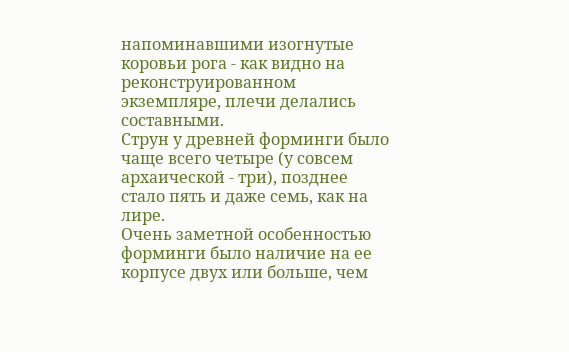напоминавшими изогнутые коровьи рога - как видно на реконструированном экземпляре, плечи делались составными.
Струн у древней форминги было чаще всего четыре (у совсем архаической - три), позднее стало пять и даже семь, как на лире.
Очень заметной особенностью форминги было наличие на ее корпусе двух или больше, чем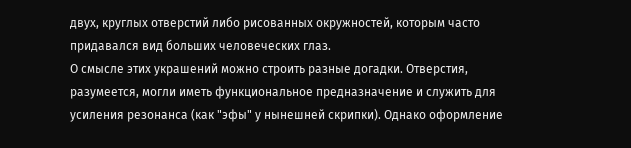двух, круглых отверстий либо рисованных окружностей, которым часто придавался вид больших человеческих глаз.
О смысле этих украшений можно строить разные догадки. Отверстия, разумеется, могли иметь функциональное предназначение и служить для усиления резонанса (как "эфы" у нынешней скрипки). Однако оформление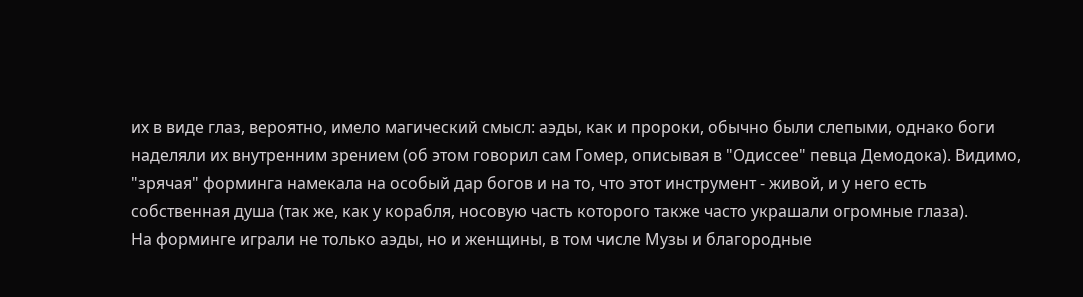их в виде глаз, вероятно, имело магический смысл: аэды, как и пророки, обычно были слепыми, однако боги наделяли их внутренним зрением (об этом говорил сам Гомер, описывая в "Одиссее" певца Демодока). Видимо, "зрячая" форминга намекала на особый дар богов и на то, что этот инструмент - живой, и у него есть собственная душа (так же, как у корабля, носовую часть которого также часто украшали огромные глаза).
На форминге играли не только аэды, но и женщины, в том числе Музы и благородные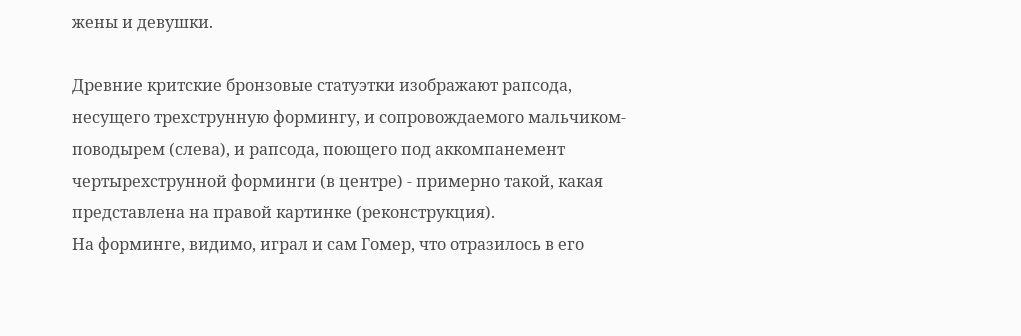жены и девушки.

Древние критские бронзовые статуэтки изображают рапсода, несущего трехструнную формингу, и сопровождаемого мальчиком-поводырем (слева), и рапсода, поющего под аккомпанемент чертырехструнной форминги (в центре) - примерно такой, какая представлена на правой картинке (реконструкция).
На форминге, видимо, играл и сам Гомер, что отразилось в его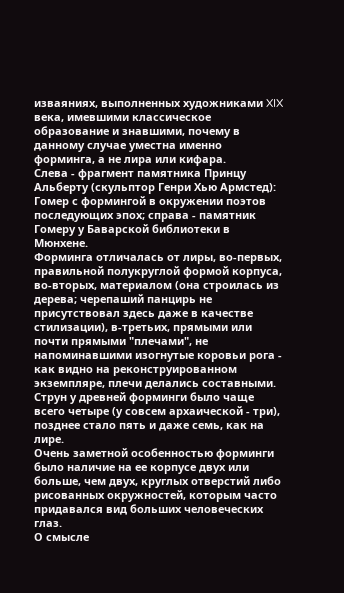изваяниях, выполненных художниками XIX века, имевшими классическое образование и знавшими, почему в данному случае уместна именно форминга, а не лира или кифара.
Слева - фрагмент памятника Принцу Альберту (скульптор Генри Хью Армстед): Гомер с формингой в окружении поэтов последующих эпох; справа - памятник Гомеру у Баварской библиотеки в Мюнхене.
Форминга отличалась от лиры, во-первых, правильной полукруглой формой корпуса, во-вторых, материалом (она строилась из дерева; черепаший панцирь не присутствовал здесь даже в качестве стилизации), в-третьих, прямыми или почти прямыми "плечами", не напоминавшими изогнутые коровьи рога - как видно на реконструированном экземпляре, плечи делались составными.
Струн у древней форминги было чаще всего четыре (у совсем архаической - три), позднее стало пять и даже семь, как на лире.
Очень заметной особенностью форминги было наличие на ее корпусе двух или больше, чем двух, круглых отверстий либо рисованных окружностей, которым часто придавался вид больших человеческих глаз.
О смысле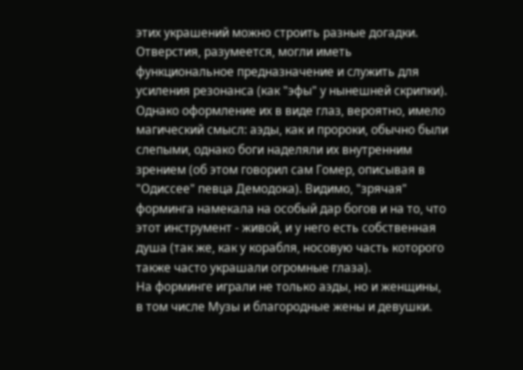этих украшений можно строить разные догадки. Отверстия, разумеется, могли иметь функциональное предназначение и служить для усиления резонанса (как "эфы" у нынешней скрипки). Однако оформление их в виде глаз, вероятно, имело магический смысл: аэды, как и пророки, обычно были слепыми, однако боги наделяли их внутренним зрением (об этом говорил сам Гомер, описывая в "Одиссее" певца Демодока). Видимо, "зрячая" форминга намекала на особый дар богов и на то, что этот инструмент - живой, и у него есть собственная душа (так же, как у корабля, носовую часть которого также часто украшали огромные глаза).
На форминге играли не только аэды, но и женщины, в том числе Музы и благородные жены и девушки.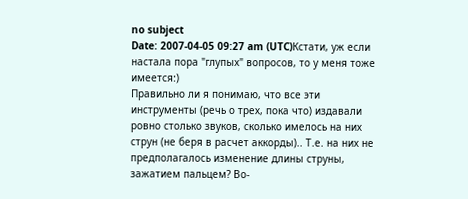no subject
Date: 2007-04-05 09:27 am (UTC)Кстати, уж если настала пора "глупых" вопросов, то у меня тоже имеется:)
Правильно ли я понимаю, что все эти инструменты (речь о трех, пока что) издавали ровно столько звуков, сколько имелось на них струн (не беря в расчет аккорды).. Т.е. на них не предполагалось изменение длины струны, зажатием пальцем? Во-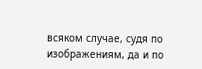всяком случае, судя по изображениям, да и по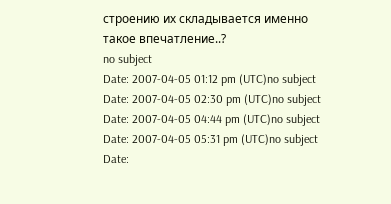строению их складывается именно такое впечатление..?
no subject
Date: 2007-04-05 01:12 pm (UTC)no subject
Date: 2007-04-05 02:30 pm (UTC)no subject
Date: 2007-04-05 04:44 pm (UTC)no subject
Date: 2007-04-05 05:31 pm (UTC)no subject
Date: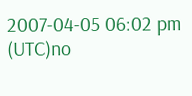2007-04-05 06:02 pm (UTC)no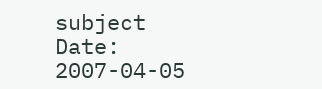subject
Date: 2007-04-05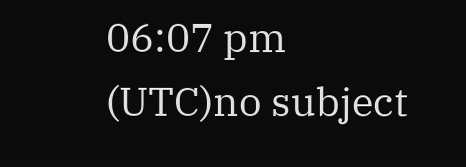06:07 pm (UTC)no subject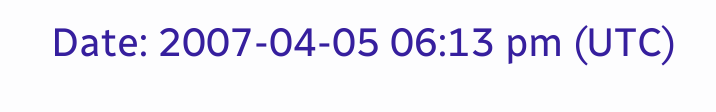Date: 2007-04-05 06:13 pm (UTC)